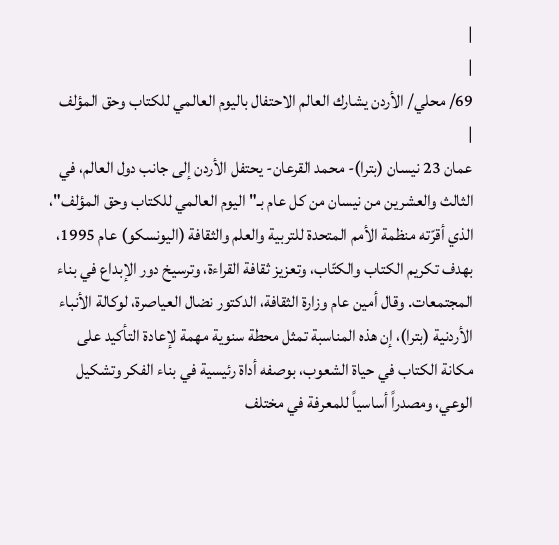|
|
69/ محلي/ الأردن يشارك العالم الاحتفال باليوم العالمي للكتاب وحق المؤلف
|
عمان 23 نيسان (بترا)- محمد القرعان- يحتفل الأردن إلى جانب دول العالم، في الثالث والعشرين من نيسان من كل عام بـ"اليوم العالمي للكتاب وحق المؤلف"، الذي أقرّته منظمة الأمم المتحدة للتربية والعلم والثقافة (اليونسكو) عام 1995، بهدف تكريم الكتاب والكتّاب، وتعزيز ثقافة القراءة، وترسيخ دور الإبداع في بناء المجتمعات. وقال أمين عام وزارة الثقافة، الدكتور نضال العياصرة، لوكالة الأنباء الأردنية (بترا)، إن هذه المناسبة تمثل محطة سنوية مهمة لإعادة التأكيد على مكانة الكتاب في حياة الشعوب، بوصفه أداة رئيسية في بناء الفكر وتشكيل الوعي، ومصدراً أساسياً للمعرفة في مختلف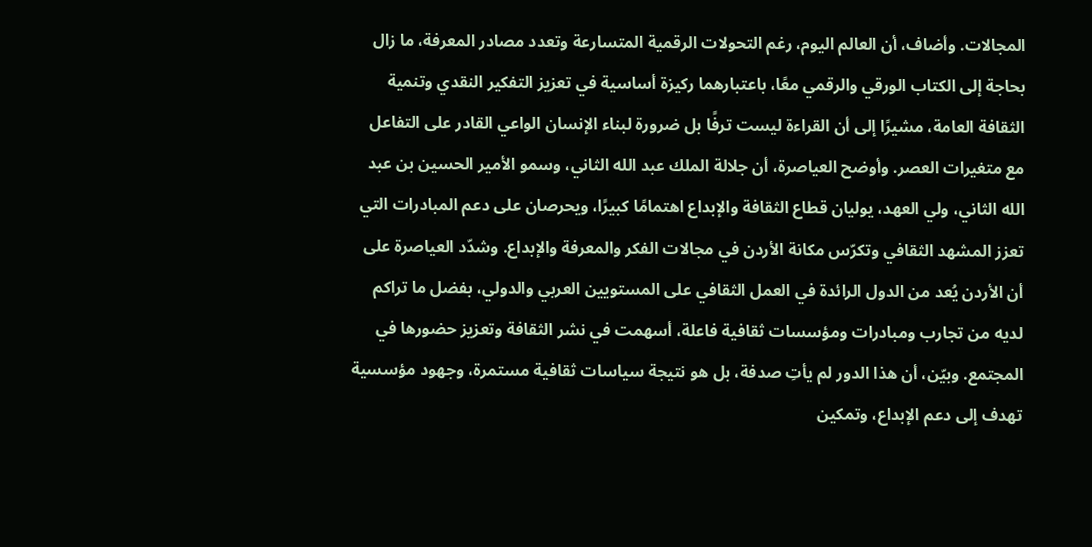المجالات. وأضاف، أن العالم اليوم، رغم التحولات الرقمية المتسارعة وتعدد مصادر المعرفة، ما زال بحاجة إلى الكتاب الورقي والرقمي معًا، باعتبارهما ركيزة أساسية في تعزيز التفكير النقدي وتنمية الثقافة العامة، مشيرًا إلى أن القراءة ليست ترفًا بل ضرورة لبناء الإنسان الواعي القادر على التفاعل مع متغيرات العصر. وأوضح العياصرة، أن جلالة الملك عبد الله الثاني، وسمو الأمير الحسين بن عبد الله الثاني، ولي العهد، يوليان قطاع الثقافة والإبداع اهتمامًا كبيرًا، ويحرصان على دعم المبادرات التي تعزز المشهد الثقافي وتكرّس مكانة الأردن في مجالات الفكر والمعرفة والإبداع. وشدّد العياصرة على أن الأردن يُعد من الدول الرائدة في العمل الثقافي على المستويين العربي والدولي، بفضل ما تراكم لديه من تجارب ومبادرات ومؤسسات ثقافية فاعلة، أسهمت في نشر الثقافة وتعزيز حضورها في المجتمع. وبيّن، أن هذا الدور لم يأتِ صدفة، بل هو نتيجة سياسات ثقافية مستمرة، وجهود مؤسسية تهدف إلى دعم الإبداع، وتمكين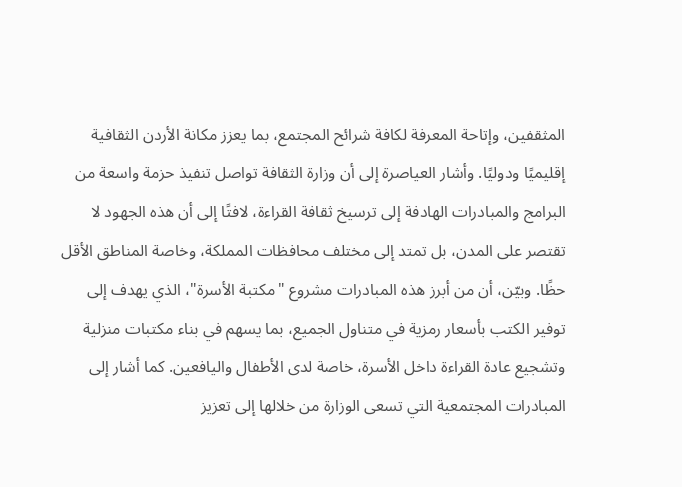المثقفين، وإتاحة المعرفة لكافة شرائح المجتمع، بما يعزز مكانة الأردن الثقافية إقليميًا ودوليًا. وأشار العياصرة إلى أن وزارة الثقافة تواصل تنفيذ حزمة واسعة من البرامج والمبادرات الهادفة إلى ترسيخ ثقافة القراءة، لافتًا إلى أن هذه الجهود لا تقتصر على المدن، بل تمتد إلى مختلف محافظات المملكة، وخاصة المناطق الأقل حظًا. وبيّن، أن من أبرز هذه المبادرات مشروع "مكتبة الأسرة"، الذي يهدف إلى توفير الكتب بأسعار رمزية في متناول الجميع، بما يسهم في بناء مكتبات منزلية وتشجيع عادة القراءة داخل الأسرة، خاصة لدى الأطفال واليافعين. كما أشار إلى المبادرات المجتمعية التي تسعى الوزارة من خلالها إلى تعزيز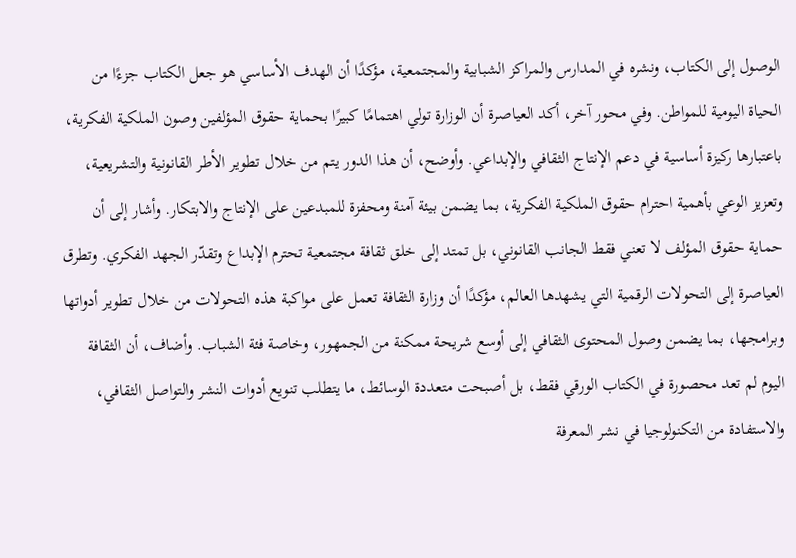الوصول إلى الكتاب، ونشره في المدارس والمراكز الشبابية والمجتمعية، مؤكدًا أن الهدف الأساسي هو جعل الكتاب جزءًا من الحياة اليومية للمواطن. وفي محور آخر، أكد العياصرة أن الوزارة تولي اهتمامًا كبيرًا بحماية حقوق المؤلفين وصون الملكية الفكرية، باعتبارها ركيزة أساسية في دعم الإنتاج الثقافي والإبداعي. وأوضح، أن هذا الدور يتم من خلال تطوير الأطر القانونية والتشريعية، وتعزيز الوعي بأهمية احترام حقوق الملكية الفكرية، بما يضمن بيئة آمنة ومحفزة للمبدعين على الإنتاج والابتكار. وأشار إلى أن حماية حقوق المؤلف لا تعني فقط الجانب القانوني، بل تمتد إلى خلق ثقافة مجتمعية تحترم الإبداع وتقدّر الجهد الفكري. وتطرق العياصرة إلى التحولات الرقمية التي يشهدها العالم، مؤكدًا أن وزارة الثقافة تعمل على مواكبة هذه التحولات من خلال تطوير أدواتها وبرامجها، بما يضمن وصول المحتوى الثقافي إلى أوسع شريحة ممكنة من الجمهور، وخاصة فئة الشباب. وأضاف، أن الثقافة اليوم لم تعد محصورة في الكتاب الورقي فقط، بل أصبحت متعددة الوسائط، ما يتطلب تنويع أدوات النشر والتواصل الثقافي، والاستفادة من التكنولوجيا في نشر المعرفة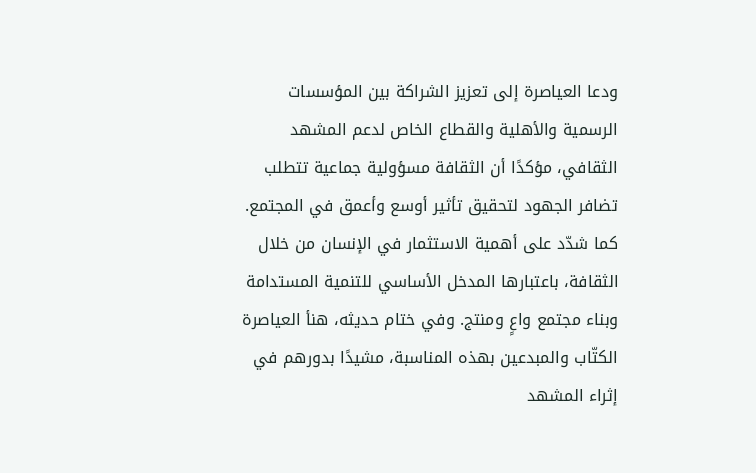ودعا العياصرة إلى تعزيز الشراكة بين المؤسسات الرسمية والأهلية والقطاع الخاص لدعم المشهد الثقافي، مؤكدًا أن الثقافة مسؤولية جماعية تتطلب تضافر الجهود لتحقيق تأثير أوسع وأعمق في المجتمع. كما شدّد على أهمية الاستثمار في الإنسان من خلال الثقافة، باعتبارها المدخل الأساسي للتنمية المستدامة وبناء مجتمع واعٍ ومنتج. وفي ختام حديثه، هنأ العياصرة الكتّاب والمبدعين بهذه المناسبة، مشيدًا بدورهم في إثراء المشهد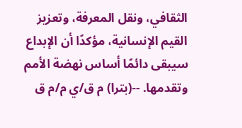الثقافي، ونقل المعرفة، وتعزيز القيم الإنسانية، مؤكدًا أن الإبداع سيبقى دائمًا أساس نهضة الأمم وتقدمها. --(بترا) م ق/ي م/م ق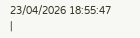23/04/2026 18:55:47
|